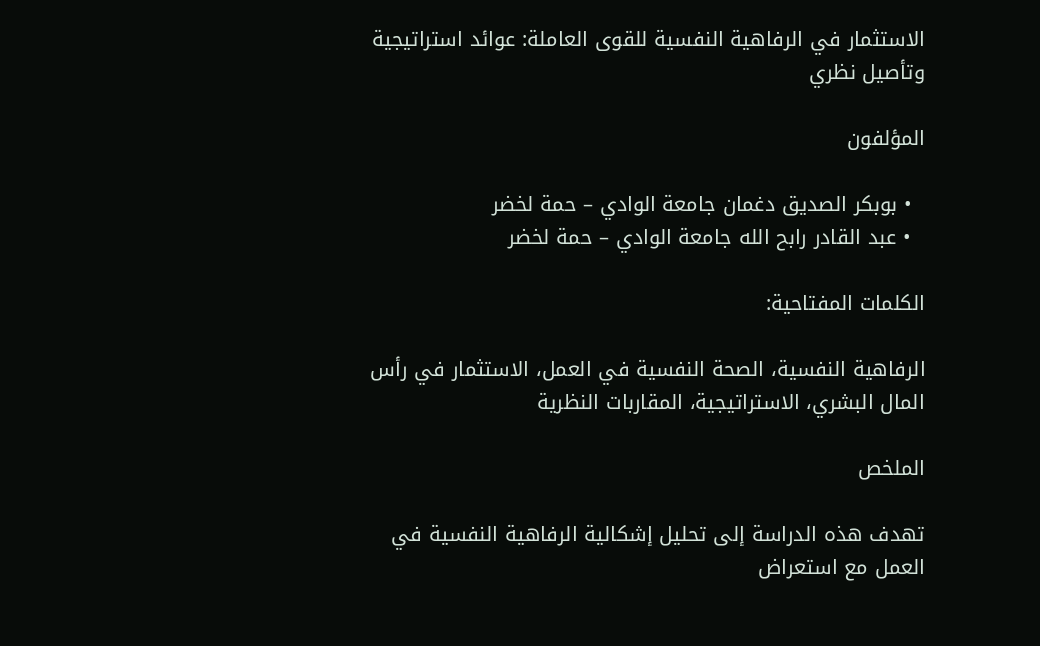الاستثمار في الرفاهية النفسية للقوى العاملة: عوائد استراتيجية وتأصيل نظري

المؤلفون

  • بوبكر الصديق دغمان جامعة الوادي – حمة لخضر
  • عبد القادر رابح الله جامعة الوادي – حمة لخضر

الكلمات المفتاحية:

الرفاهية النفسية، الصحة النفسية في العمل، الاستثمار في رأس المال البشري، الاستراتيجية، المقاربات النظرية

الملخص

تهدف هذه الدراسة إلى تحليل إشكالية الرفاهية النفسية في العمل مع استعراض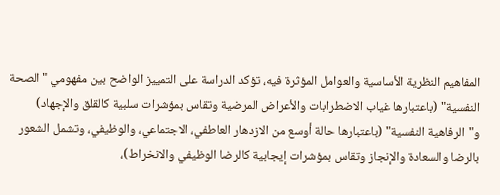المفاهيم النظرية الأساسية والعوامل المؤثرة فيه، تؤكد الدراسة على التمييز الواضح بين مفهومي "الصحة النفسية" (باعتبارها غياب الاضطرابات والأعراض المرضية وتقاس بمؤشرات سلبية كالقلق والإجهاد) و"الرفاهية النفسية" (باعتبارها حالة أوسع من الازدهار العاطفي، الاجتماعي، والوظيفي، وتشمل الشعور بالرضا والسعادة والإنجاز وتقاس بمؤشرات إيجابية كالرضا الوظيفي والانخراط)،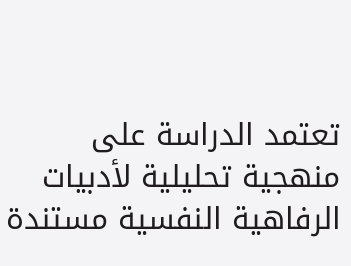تعتمد الدراسة على منهجية تحليلية لأدبيات الرفاهية النفسية مستندة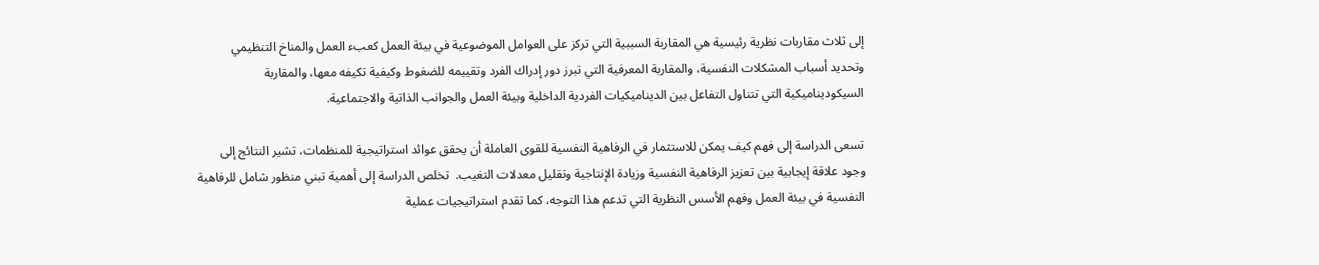إلى ثلاث مقاربات نظرية رئيسية هي المقاربة السببية التي تركز على العوامل الموضوعية في بيئة العمل كعبء العمل والمناخ التنظيمي وتحديد أسباب المشكلات النفسية، والمقاربة المعرفية التي تبرز دور إدراك الفرد وتقييمه للضغوط وكيفية تكيفه معها، والمقاربة السيكوديناميكية التي تتناول التفاعل بين الديناميكيات الفردية الداخلية وبيئة العمل والجوانب الذاتية والاجتماعية.

تسعى الدراسة إلى فهم كيف يمكن للاستثمار في الرفاهية النفسية للقوى العاملة أن يحقق عوائد استراتيجية للمنظمات، تشير النتائج إلى وجود علاقة إيجابية بين تعزيز الرفاهية النفسية وزيادة الإنتاجية وتقليل معدلات التغيب.  تخلص الدراسة إلى أهمية تبني منظور شامل للرفاهية النفسية في بيئة العمل وفهم الأسس النظرية التي تدعم هذا التوجه، كما تقدم استراتيجيات عملية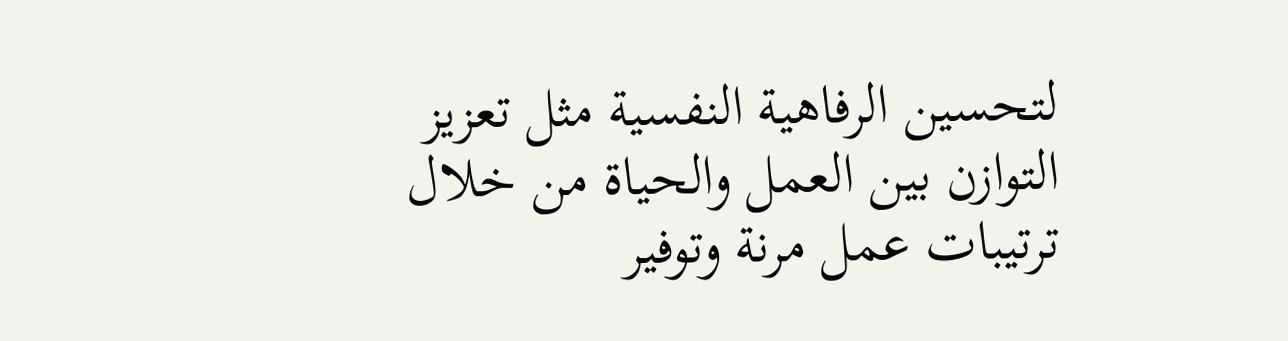لتحسين الرفاهية النفسية مثل تعزيز التوازن بين العمل والحياة من خلال ترتيبات عمل مرنة وتوفير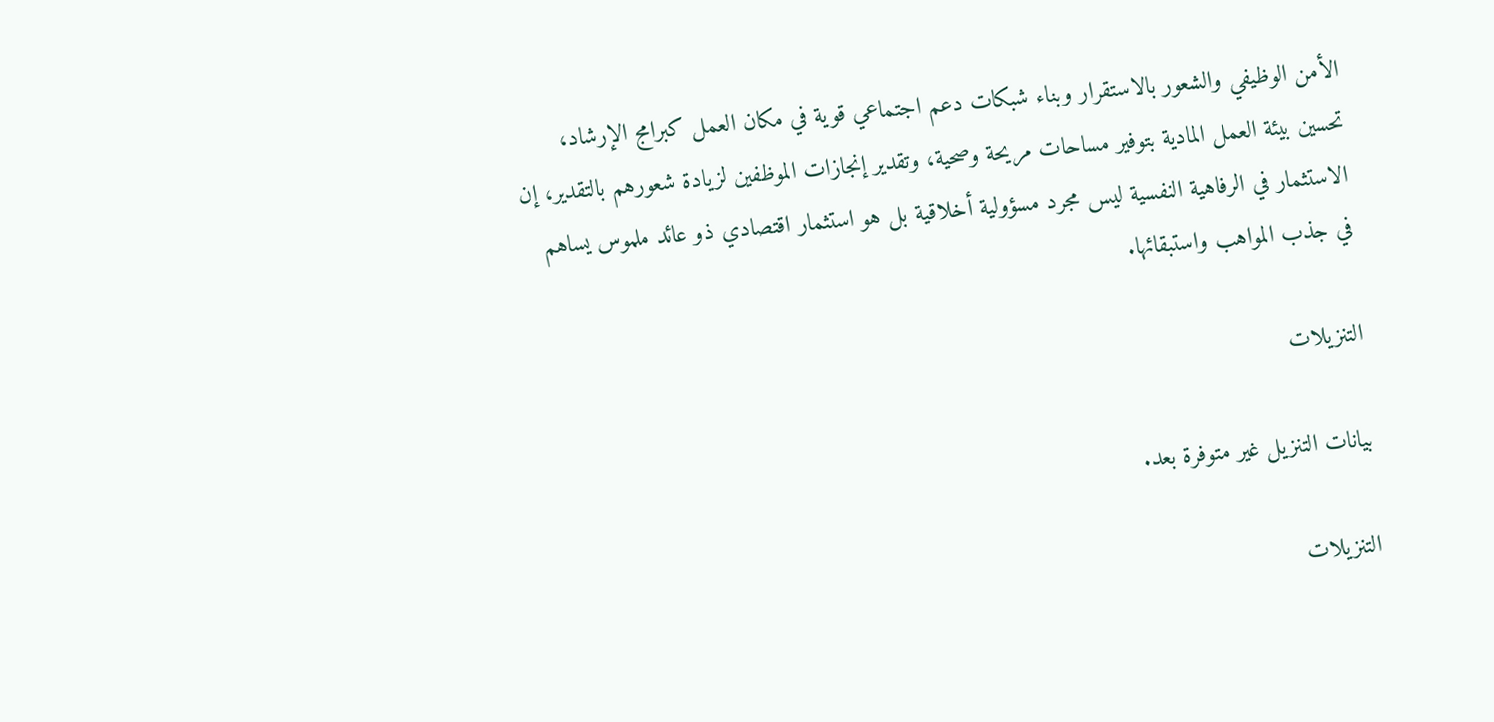الأمن الوظيفي والشعور بالاستقرار وبناء شبكات دعم اجتماعي قوية في مكان العمل كبرامج الإرشاد، تحسين بيئة العمل المادية بتوفير مساحات مريحة وصحية، وتقدير إنجازات الموظفين لزيادة شعورهم بالتقدير، إن الاستثمار في الرفاهية النفسية ليس مجرد مسؤولية أخلاقية بل هو استثمار اقتصادي ذو عائد ملموس يساهم في جذب المواهب واستبقائها.

التنزيلات

بيانات التنزيل غير متوفرة بعد.

التنزيلات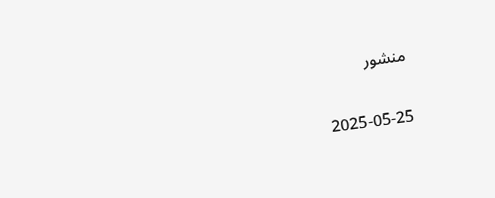منشور

2025-05-25